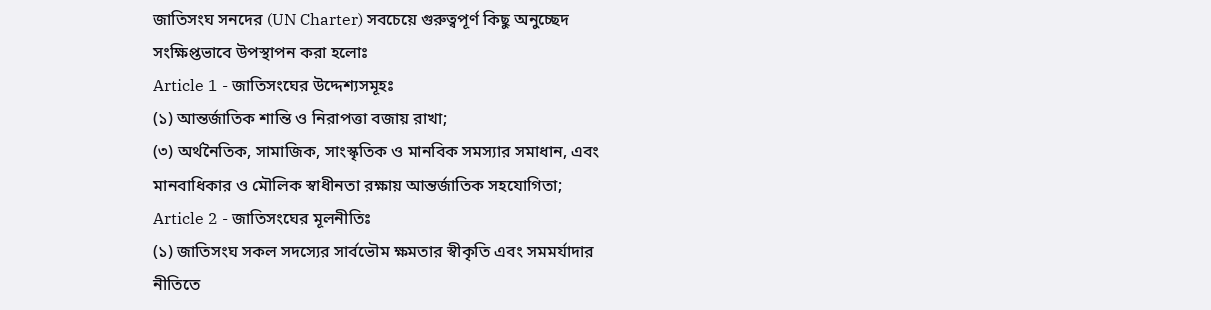জাতিসংঘ সনদের (UN Charter) সবচেয়ে গুরুত্বপূর্ণ কিছু অনুচ্ছেদ সংক্ষিপ্তভাবে উপস্থাপন করা হলোঃ
Article 1 - জাতিসংঘের উদ্দেশ্যসমূহঃ
(১) আন্তর্জাতিক শান্তি ও নিরাপত্তা বজায় রাখা;
(৩) অর্থনৈতিক, সামাজিক, সাংস্কৃতিক ও মানবিক সমস্যার সমাধান, এবং মানবাধিকার ও মৌলিক স্বাধীনতা রক্ষায় আন্তর্জাতিক সহযোগিতা;
Article 2 - জাতিসংঘের মূলনীতিঃ
(১) জাতিসংঘ সকল সদস্যের সার্বভৌম ক্ষমতার স্বীকৃতি এবং সমমর্যাদার নীতিতে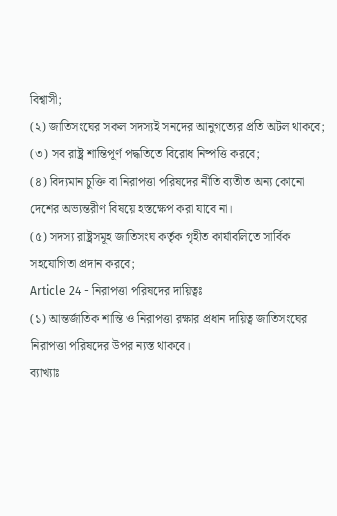বিশ্বাসী;
(২) জাতিসংঘের সকল সদস্যই সনদের আনুগত্যের প্রতি অটল থাকবে;
(৩) সব রাষ্ট্র শান্তিপূর্ণ পদ্ধতিতে বিরোধ নিষ্পত্তি করবে;
(৪) বিদ্যমান চুক্তি বা নিরাপত্তা পরিষদের নীতি ব্যতীত অন্য কোনো দেশের অভ্যন্তরীণ বিষয়ে হস্তক্ষেপ করা যাবে না।
(৫) সদস্য রাষ্ট্রসমূহ জাতিসংঘ কর্তৃক গৃহীত কার্যাবলিতে সার্বিক সহযোগিতা প্রদান করবে;
Article 24 - নিরাপত্তা পরিষদের দায়িত্বঃ
(১) আন্তর্জাতিক শান্তি ও নিরাপত্তা রক্ষার প্রধান দায়িত্ব জাতিসংঘের নিরাপত্তা পরিষদের উপর ন্যস্ত থাকবে।
ব্যাখ্যাঃ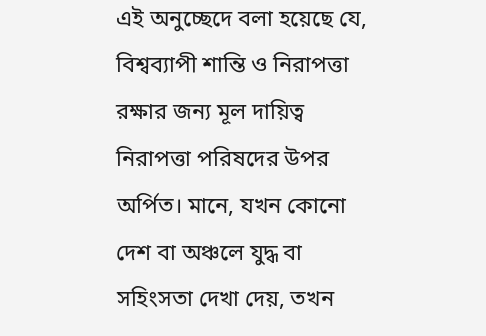এই অনুচ্ছেদে বলা হয়েছে যে, বিশ্বব্যাপী শান্তি ও নিরাপত্তা রক্ষার জন্য মূল দায়িত্ব নিরাপত্তা পরিষদের উপর অর্পিত। মানে, যখন কোনো দেশ বা অঞ্চলে যুদ্ধ বা সহিংসতা দেখা দেয়, তখন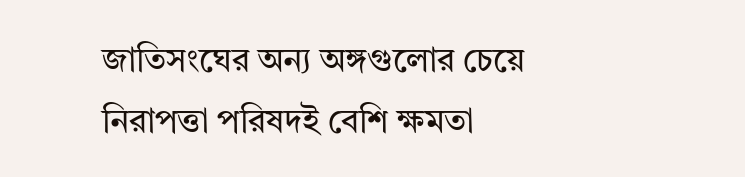জাতিসংঘের অন্য অঙ্গগুলোর চেয়ে নিরাপত্তা পরিষদই বেশি ক্ষমতা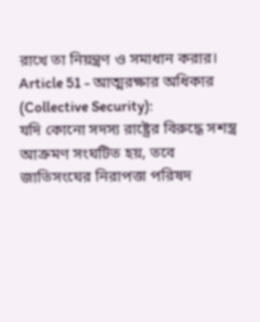রাখে তা নিয়ন্ত্রণ ও সমাধান করার।
Article 51 - আত্মরক্ষার অধিকার (Collective Security):
যদি কোনো সদস্য রাষ্ট্রের বিরুদ্ধে সশস্ত্র আক্রমণ সংঘটিত হয়, তবে জাতিসংঘের নিরাপত্তা পরিষদ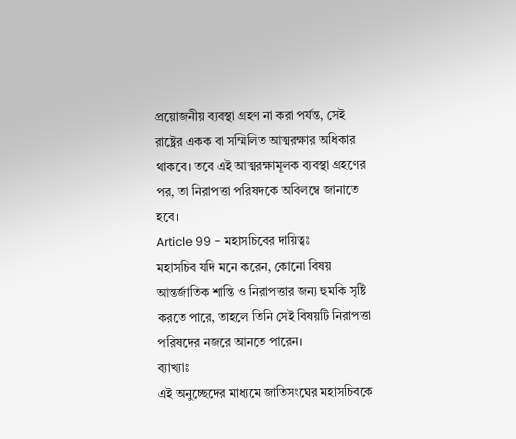প্রয়োজনীয় ব্যবস্থা গ্রহণ না করা পর্যন্ত, সেই রাষ্ট্রের একক বা সম্মিলিত আত্মরক্ষার অধিকার থাকবে। তবে এই আত্মরক্ষামূলক ব্যবস্থা গ্রহণের পর, তা নিরাপত্তা পরিষদকে অবিলম্বে জানাতে হবে।
Article 99 - মহাসচিবের দায়িত্বঃ
মহাসচিব যদি মনে করেন, কোনো বিষয় আন্তর্জাতিক শান্তি ও নিরাপত্তার জন্য হুমকি সৃষ্টি করতে পারে, তাহলে তিনি সেই বিষয়টি নিরাপত্তা পরিষদের নজরে আনতে পারেন।
ব্যাখ্যাঃ
এই অনুচ্ছেদের মাধ্যমে জাতিসংঘের মহাসচিবকে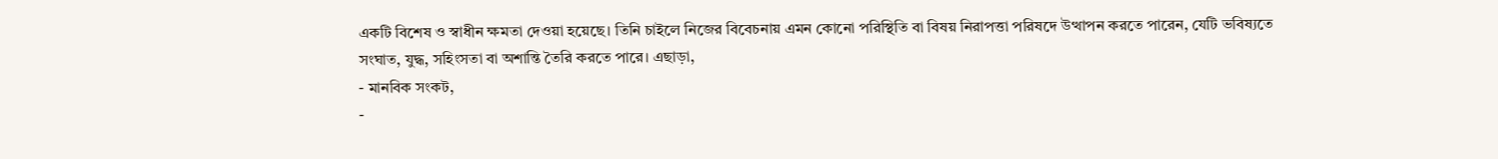একটি বিশেষ ও স্বাধীন ক্ষমতা দেওয়া হয়েছে। তিনি চাইলে নিজের বিবেচনায় এমন কোনো পরিস্থিতি বা বিষয় নিরাপত্তা পরিষদে উত্থাপন করতে পারেন, যেটি ভবিষ্যতে সংঘাত, যুদ্ধ, সহিংসতা বা অশান্তি তৈরি করতে পারে। এছাড়া,
- মানবিক সংকট,
-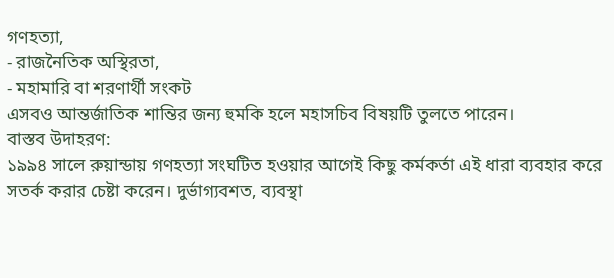গণহত্যা,
- রাজনৈতিক অস্থিরতা,
- মহামারি বা শরণার্থী সংকট
এসবও আন্তর্জাতিক শান্তির জন্য হুমকি হলে মহাসচিব বিষয়টি তুলতে পারেন।
বাস্তব উদাহরণ:
১৯৯৪ সালে রুয়ান্ডায় গণহত্যা সংঘটিত হওয়ার আগেই কিছু কর্মকর্তা এই ধারা ব্যবহার করে সতর্ক করার চেষ্টা করেন। দুর্ভাগ্যবশত, ব্যবস্থা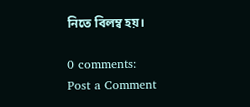নিতে বিলম্ব হয়।

0 comments:
Post a Comment